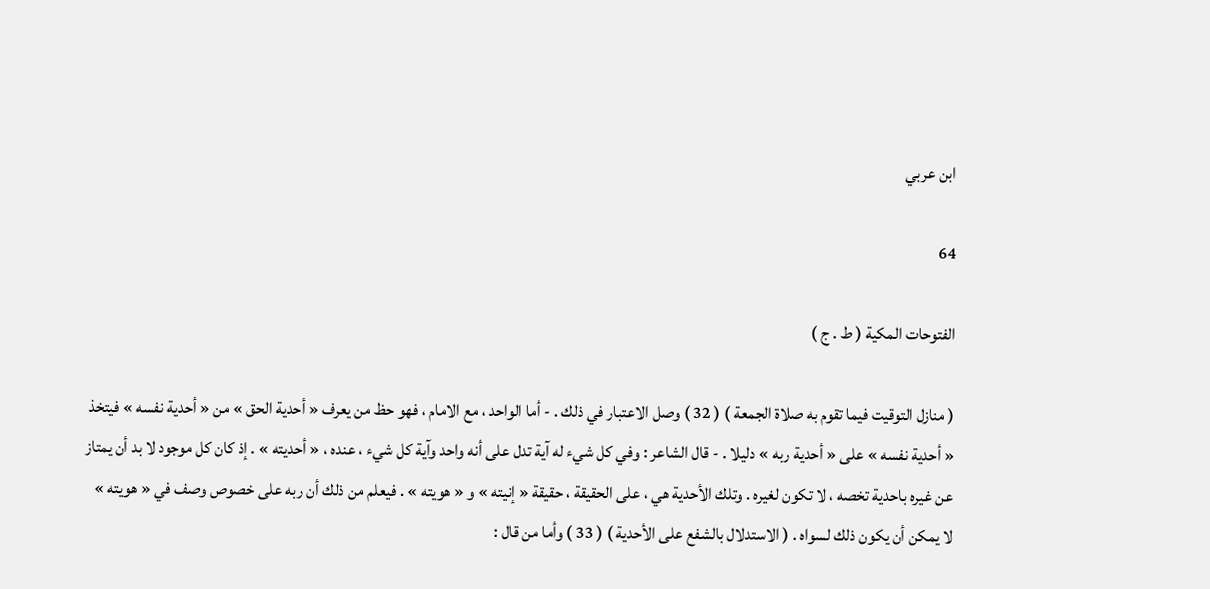ابن عربي

64

الفتوحات المكية ( ط . ج )

( منازل التوقيت فيما تقوم به صلاة الجمعة ) ( 32 ) وصل الاعتبار في ذلك . - أما الواحد ، مع الامام ، فهو حظ من يعرف « أحدية الحق » من « أحدية نفسه » فيتخذ « أحدية نفسه » على « أحدية ربه » دليلا . - قال الشاعر : وفي كل شيء له آية تدل على أنه واحد وآية كل شيء ، عنده ، « أحديته » . إذ كان كل موجود لا بد أن يمتاز عن غيره باحدية تخصه ، لا تكون لغيره . وتلك الأحدية هي ، على الحقيقة ، حقيقة « إنيته » و « هويته » . فيعلم من ذلك أن ربه على خصوص وصف في « هويته » لا يمكن أن يكون ذلك لسواه . ( الاستدلال بالشفع على الأحدية ) ( 33 ) وأما من قال :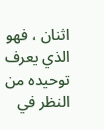اثنان ، فهو الذي يعرف توحيده من النظر في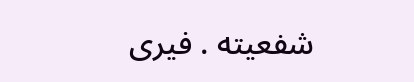شفعيته . فيرى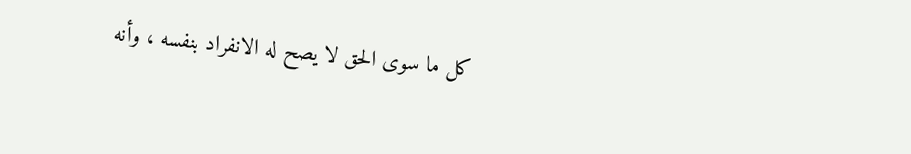كل ما سوى الحق لا يصح له الانفراد بنفسه ، وأنه